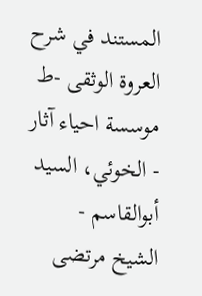المستند في شرح العروة الوثقى -ط موسسة احياء آثار - الخوئي، السيد أبوالقاسم - الشيخ مرتضى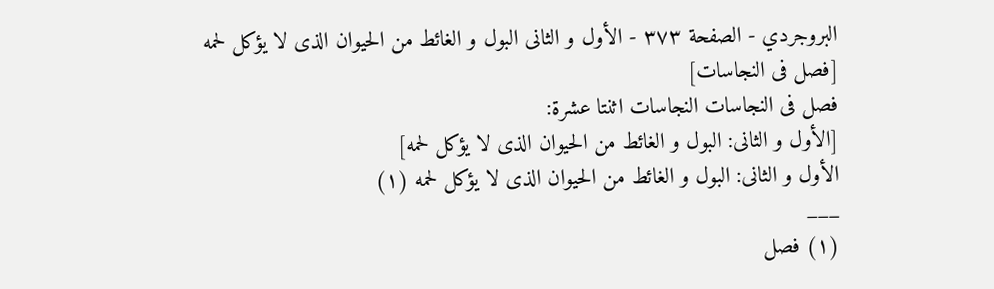البروجردي - الصفحة ٣٧٣ - الأول و الثانی البول و الغائط من الحیوان الذی لا یؤکل لحمه
[فصل فی النجاسات]
فصل فی النجاسات النجاسات اثنتا عشرة:
[الأول و الثانی: البول و الغائط من الحیوان الذی لا یؤکل لحمه]
الأول و الثانی: البول و الغائط من الحیوان الذی لا یؤکل لحمه (١)
___
(١) فصل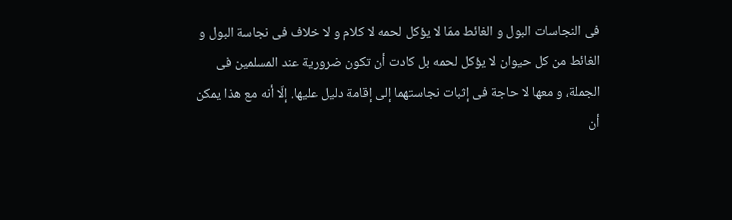فی النجاسات البول و الغائط ممّا لا یؤکل لحمه لا کلام و لا خلاف فی نجاسة البول و الغائط من کل حیوان لا یؤکل لحمه بل کادت أن تکون ضروریة عند المسلمین فی الجملة، و معها لا حاجة فی إثبات نجاستهما إلی إقامة دلیل علیها. إلّا أنه مع هذا یمکن أن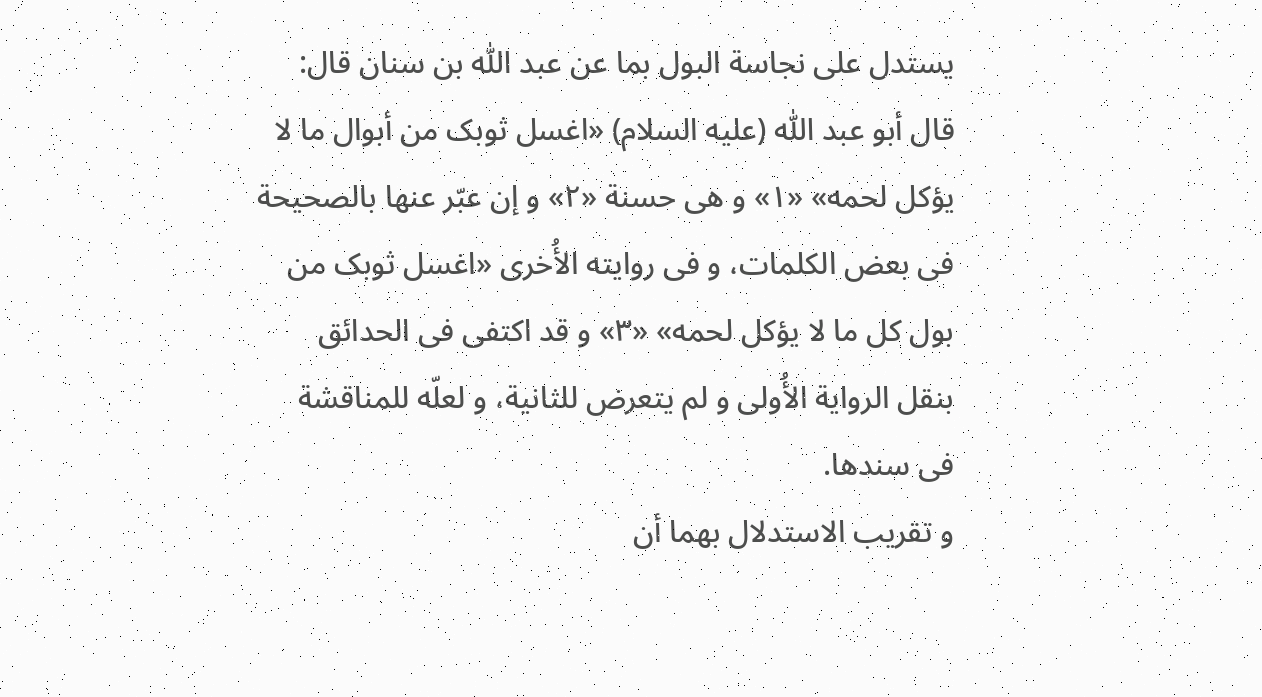یستدل علی نجاسة البول بما عن عبد اللّٰه بن سنان قال: قال أبو عبد اللّٰه (علیه السلام) «اغسل ثوبک من أبوال ما لا یؤکل لحمه» «١» و هی حسنة «٢» و إن عبّر عنها بالصحیحة فی بعض الکلمات، و فی روایته الأُخری «اغسل ثوبک من بول کل ما لا یؤکل لحمه» «٣» و قد اکتفی فی الحدائق بنقل الروایة الأُولی و لم یتعرض للثانیة، و لعلّه للمناقشة فی سندها.
و تقریب الاستدلال بهما أن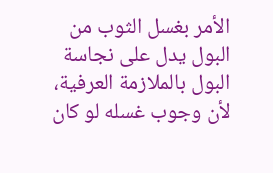الأمر بغسل الثوب من البول یدل علی نجاسة البول بالملازمة العرفیة، لأن وجوب غسله لو کان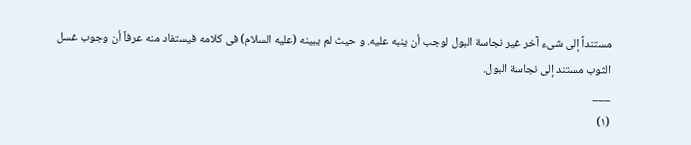مستنداً إلی شیء آخر غیر نجاسة البول لوجب أن ینبه علیه. و حیث لم یبینه (علیه السلام) فی کلامه فیستفاد منه عرفاً أن وجوب غسل الثوب مستند إلی نجاسة البول.
___
(١)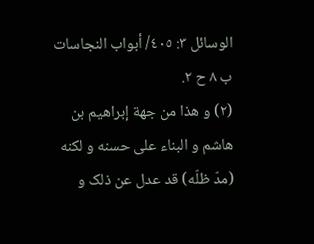الوسائل ٣: ٤٠٥/ أبواب النجاسات ب ٨ ح ٢.
(٢) و هذا من جهة إبراهیم بن هاشم و البناء علی حسنه و لکنه (مدّ ظلّه) قد عدل عن ذلک و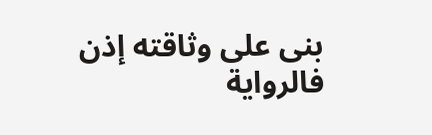بنی علی وثاقته إذن فالروایة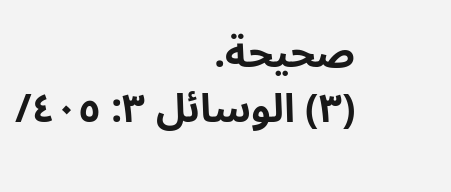صحیحة.
(٣) الوسائل ٣: ٤٠٥/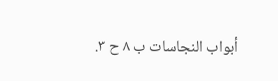أبواب النجاسات ب ٨ ح ٣.